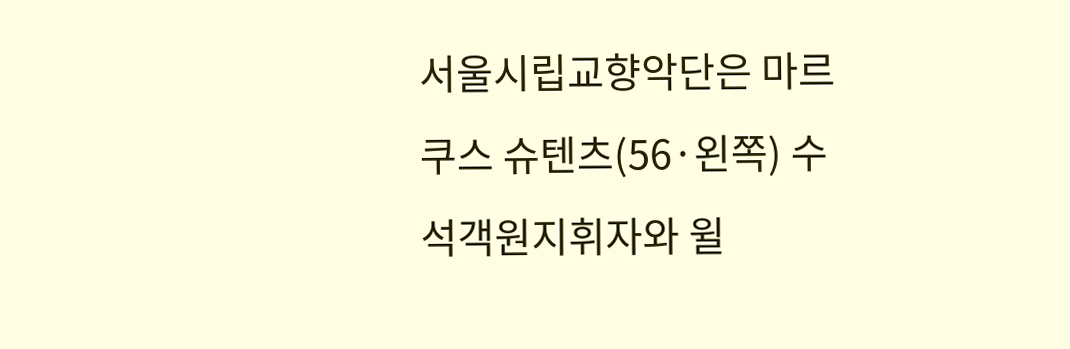서울시립교향악단은 마르쿠스 슈텐츠(56·왼쪽) 수석객원지휘자와 윌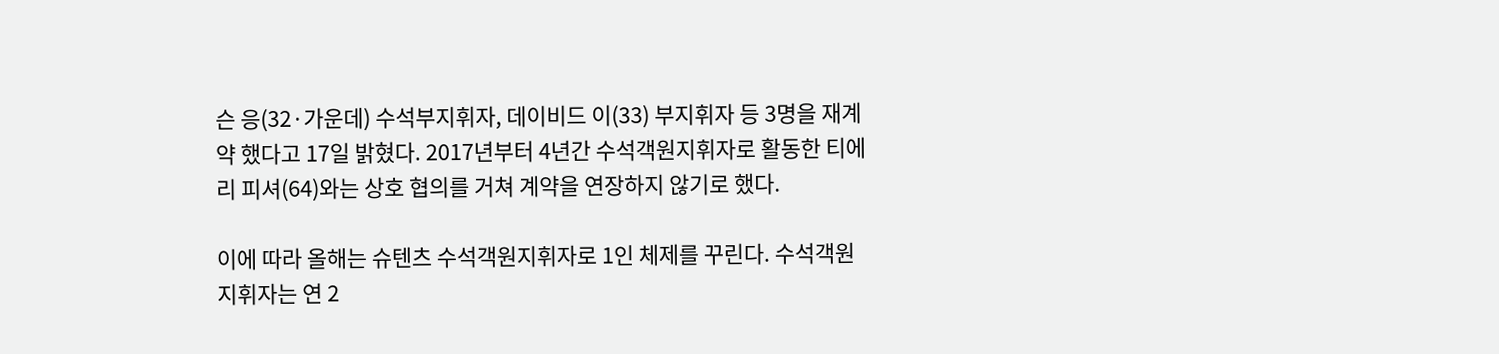슨 응(32·가운데) 수석부지휘자, 데이비드 이(33) 부지휘자 등 3명을 재계약 했다고 17일 밝혔다. 2017년부터 4년간 수석객원지휘자로 활동한 티에리 피셔(64)와는 상호 협의를 거쳐 계약을 연장하지 않기로 했다.

이에 따라 올해는 슈텐츠 수석객원지휘자로 1인 체제를 꾸린다. 수석객원지휘자는 연 2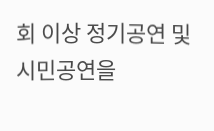회 이상 정기공연 및 시민공연을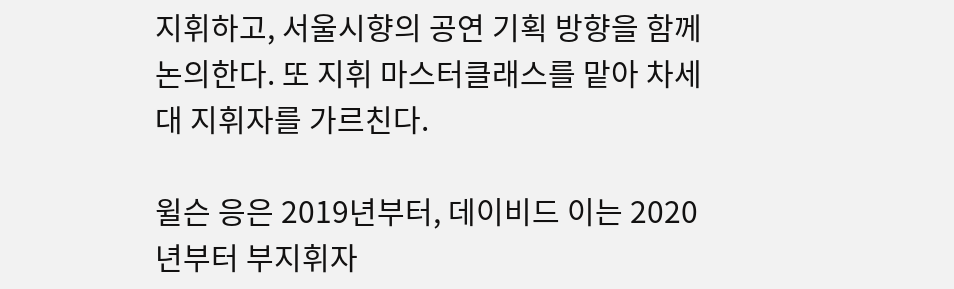지휘하고, 서울시향의 공연 기획 방향을 함께 논의한다. 또 지휘 마스터클래스를 맡아 차세대 지휘자를 가르친다.

윌슨 응은 2019년부터, 데이비드 이는 2020년부터 부지휘자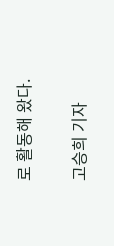로 활동해 왔다.

고승희 기자